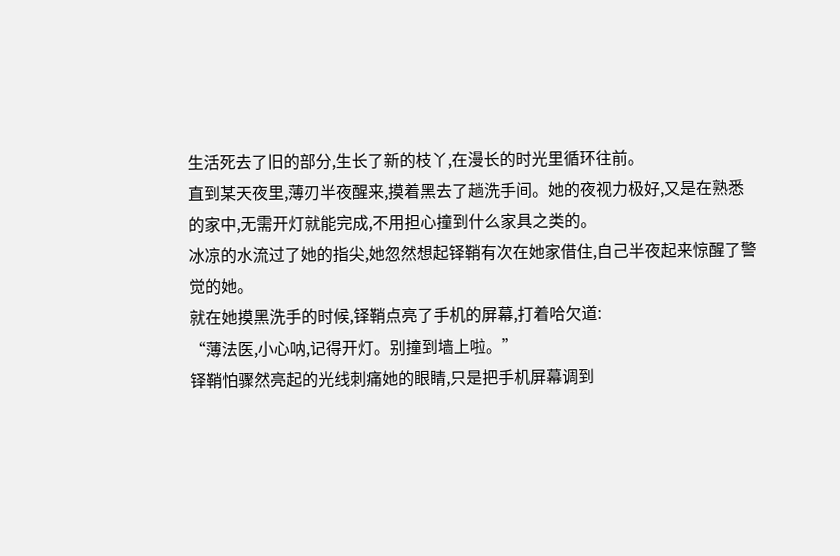生活死去了旧的部分,生长了新的枝丫,在漫长的时光里循环往前。
直到某天夜里,薄刃半夜醒来,摸着黑去了趟洗手间。她的夜视力极好,又是在熟悉的家中,无需开灯就能完成,不用担心撞到什么家具之类的。
冰凉的水流过了她的指尖,她忽然想起铎鞘有次在她家借住,自己半夜起来惊醒了警觉的她。
就在她摸黑洗手的时候,铎鞘点亮了手机的屏幕,打着哈欠道:
“薄法医,小心呐,记得开灯。别撞到墙上啦。”
铎鞘怕骤然亮起的光线刺痛她的眼睛,只是把手机屏幕调到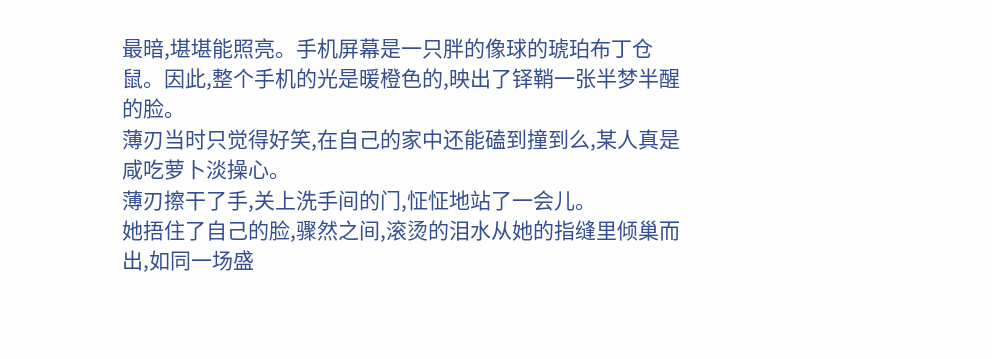最暗,堪堪能照亮。手机屏幕是一只胖的像球的琥珀布丁仓鼠。因此,整个手机的光是暖橙色的,映出了铎鞘一张半梦半醒的脸。
薄刃当时只觉得好笑,在自己的家中还能磕到撞到么,某人真是咸吃萝卜淡操心。
薄刃擦干了手,关上洗手间的门,怔怔地站了一会儿。
她捂住了自己的脸,骤然之间,滚烫的泪水从她的指缝里倾巢而出,如同一场盛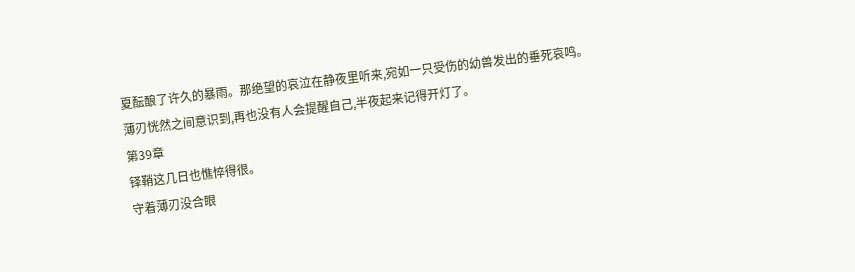夏酝酿了许久的暴雨。那绝望的哀泣在静夜里听来,宛如一只受伤的幼兽发出的垂死哀鸣。
薄刃恍然之间意识到,再也没有人会提醒自己,半夜起来记得开灯了。
第39章
铎鞘这几日也憔悴得很。
守着薄刃没合眼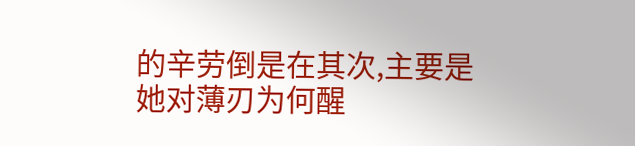的辛劳倒是在其次,主要是她对薄刃为何醒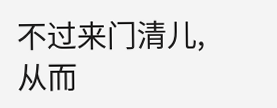不过来门清儿,从而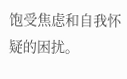饱受焦虑和自我怀疑的困扰。